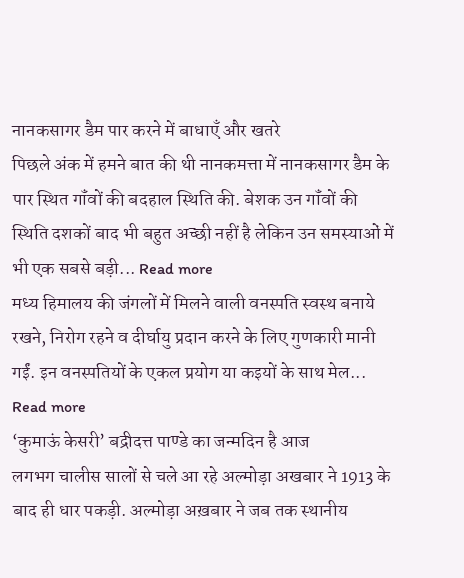नानकसागर डैम पार करने में बाधाएँ और खतरे
पिछले अंक में हमने बात की थी नानकमत्ता में नानकसागर डैम के पार स्थित गॉंवों की बदहाल स्थिति की. बेशक उन गॉंवों की स्थिति दशकों बाद भी बहुत अच्छी नहीं है लेकिन उन समस्याओं में भी एक सबसे बड़ी... Read more
मध्य हिमालय की जंगलों में मिलने वाली वनस्पति स्वस्थ बनाये रखने, निरोग रहने व दीर्घायु प्रदान करने के लिए गुणकारी मानी गईं. इन वनस्पतियों के एकल प्रयोग या कइयों के साथ मेल... Read more
‘कुमाऊं केसरी’ बद्रीदत्त पाण्डे का जन्मदिन है आज
लगभग चालीस सालों से चले आ रहे अल्मोड़ा अखबार ने 1913 के बाद ही धार पकड़ी. अल्मोड़ा अख़बार ने जब तक स्थानीय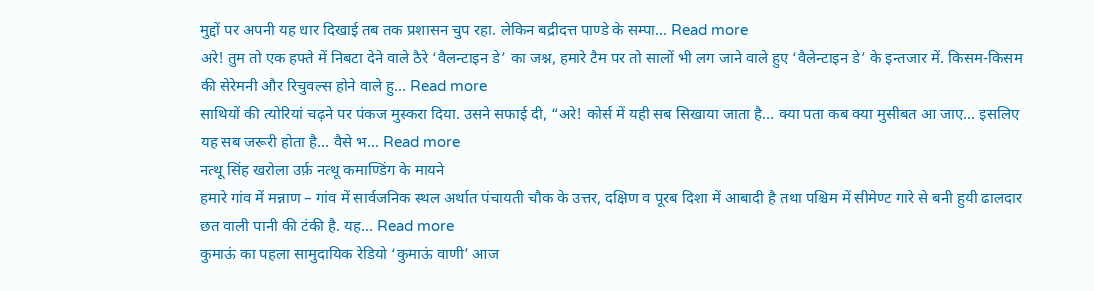मुद्दों पर अपनी यह धार दिखाई तब तक प्रशासन चुप रहा. लेकिन बद्रीदत्त पाण्डे के सम्पा... Read more
अरे! तुम तो एक हफ्ते में निबटा देने वाले ठैरे ‘वैलन्टाइन डे’ का जश्न, हमारे टैम पर तो सालों भी लग जाने वाले हुए ‘वैलेन्टाइन डे’ के इन्तजार में. किसम-किसम की सेरेमनी और रिचुवल्स होने वाले हु... Read more
साथियों की त्योरियां चढ़ने पर पंकज मुस्करा दिया. उसने सफाई दी, “अरे! कोर्स में यही सब सिखाया जाता है… क्या पता कब क्या मुसीबत आ जाए… इसलिए यह सब जरूरी होता है… वैसे भ... Read more
नत्थू सिंह खरोला उर्फ़ नत्थू कमाण्डिंग के मायने
हमारे गांव में मन्नाण – गांव में सार्वजनिक स्थल अर्थात पंचायती चौक के उत्तर, दक्षिण व पूरब दिशा में आबादी है तथा पश्चिम में सीमेण्ट गारे से बनी हुयी ढालदार छत वाली पानी की टंकी है. यह... Read more
कुमाऊं का पहला सामुदायिक रेडियो ‘कुमाऊं वाणी’ आज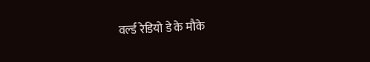वर्ल्ड रेडियो डे के मौके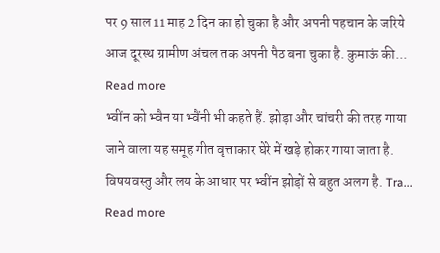पर 9 साल 11 माह 2 दिन का हो चुका है और अपनी पहचान के जरिये आज दूरस्थ ग्रामीण अंचल तक अपनी पैठ बना चुका है. कुमाऊं की... Read more
भ्वींन को भ्वैन या भ्वैंनी भी कहते हैं. झोड़ा और चांचरी की तरह गाया जाने वाला यह समूह गीत वृत्ताकार घेरे में खड़े होकर गाया जाता है. विषयवस्तु और लय के आधार पर भ्वींन झोड़ों से बहुत अलग है. Tra... Read more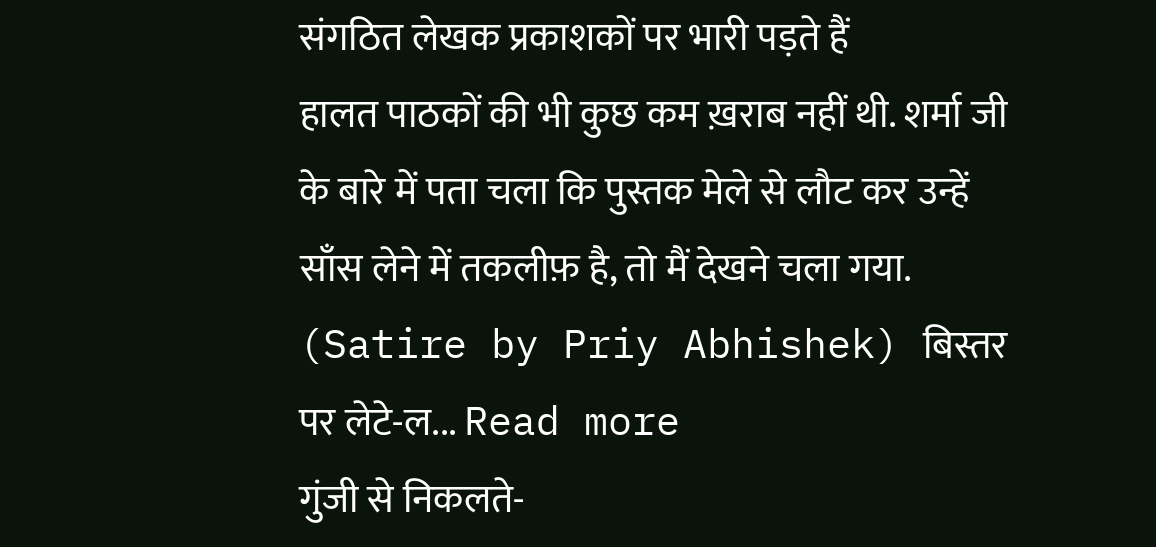संगठित लेखक प्रकाशकों पर भारी पड़ते हैं
हालत पाठकों की भी कुछ कम ख़राब नहीं थी. शर्मा जी के बारे में पता चला कि पुस्तक मेले से लौट कर उन्हें साँस लेने में तकलीफ़ है, तो मैं देखने चला गया. (Satire by Priy Abhishek) बिस्तर पर लेटे-ल... Read more
गुंजी से निकलते-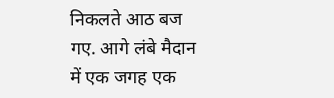निकलते आठ बज गए. आगे लंबे मैदान में एक जगह एक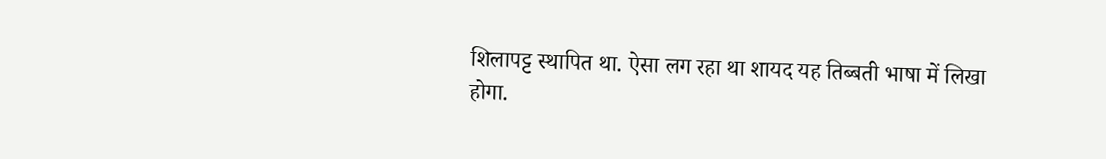शिलापट्ट स्थापित था. ऐसा लग रहा था शायद यह तिब्बती भाषा में लिखा होगा.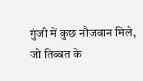गुंजी में कुछ नौजवान मिले, जो तिब्बत के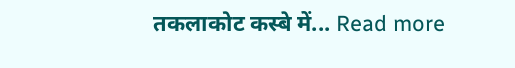तकलाकोट कस्बे में... Read more